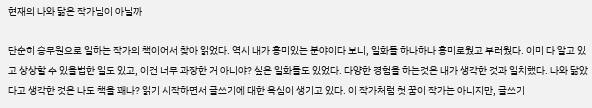현재의 나와 닮은 작가님이 아닐까

단순히 승무원으로 일하는 작가의 책이어서 찾아 읽었다. 역시 내가 흥미있는 분야이다 보니, 일화들 하나하나 흥미로웠고 부러웠다. 이미 다 알고 있고 상상할 수 있을법한 일도 있고, 이건 너무 과장한 거 아니야? 싶은 일화들도 있었다. 다양한 경험을 하는것은 내가 생각한 것과 일치했다. 나와 닮았다고 생각한 것은 나도 책을 꽤나? 읽기 시작하면서 글쓰기에 대한 욕심이 생기고 있다. 이 작가처럼 첫 꿈이 작가는 아니지만, 글쓰기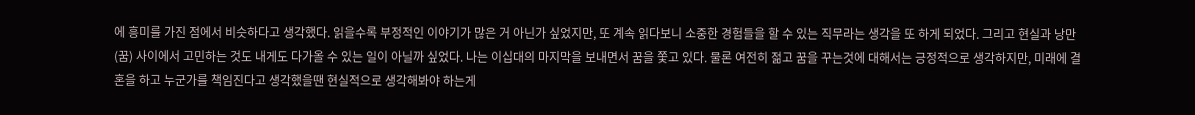에 흥미를 가진 점에서 비슷하다고 생각했다. 읽을수록 부정적인 이야기가 많은 거 아닌가 싶었지만, 또 계속 읽다보니 소중한 경험들을 할 수 있는 직무라는 생각을 또 하게 되었다. 그리고 현실과 낭만(꿈) 사이에서 고민하는 것도 내게도 다가올 수 있는 일이 아닐까 싶었다. 나는 이십대의 마지막을 보내면서 꿈을 쫓고 있다. 물론 여전히 젊고 꿈을 꾸는것에 대해서는 긍정적으로 생각하지만, 미래에 결혼을 하고 누군가를 책임진다고 생각했을땐 현실적으로 생각해봐야 하는게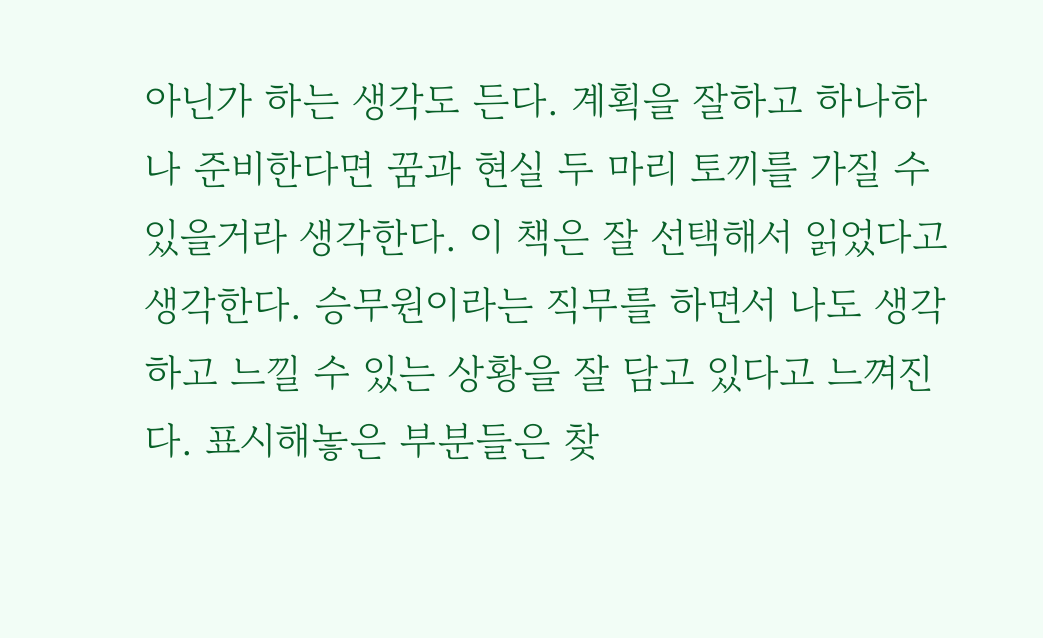아닌가 하는 생각도 든다. 계획을 잘하고 하나하나 준비한다면 꿈과 현실 두 마리 토끼를 가질 수 있을거라 생각한다. 이 책은 잘 선택해서 읽었다고 생각한다. 승무원이라는 직무를 하면서 나도 생각하고 느낄 수 있는 상황을 잘 담고 있다고 느껴진다. 표시해놓은 부분들은 찾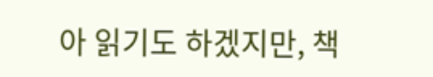아 읽기도 하겠지만, 책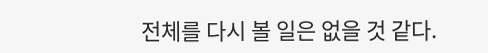전체를 다시 볼 일은 없을 것 같다.